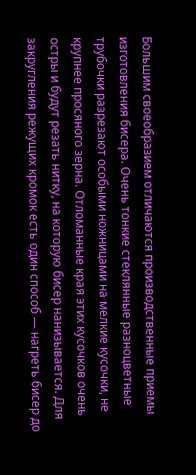Большим своеобразием отличаются производственные приемы изготовления бисера. Очень тонкие стеклянные разноцветные трубочки разрезают особыми ножницами на мелкие кусочки, не крупнее просяного зерна. Отломанные края этих кусочков очень остры и будут резать нитку, на которую бисер нанизывается. Для закругления режущих кромок есть один способ — нагреть бисер до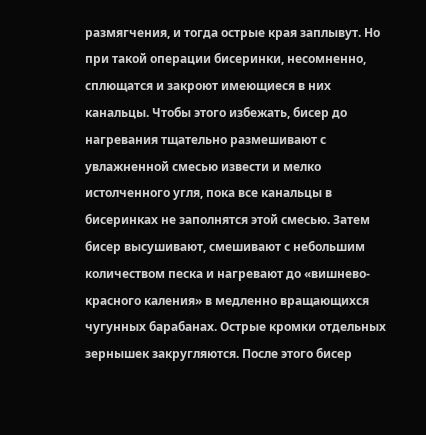размягчения, и тогда острые края заплывут. Но при такой операции бисеринки, несомненно, сплющатся и закроют имеющиеся в них канальцы. Чтобы этого избежать, бисер до нагревания тщательно размешивают с увлажненной смесью извести и мелко истолченного угля, пока все канальцы в бисеринках не заполнятся этой смесью. Затем бисер высушивают, смешивают с небольшим количеством песка и нагревают до «вишнево-красного каления» в медленно вращающихся чугунных барабанах. Острые кромки отдельных зернышек закругляются. После этого бисер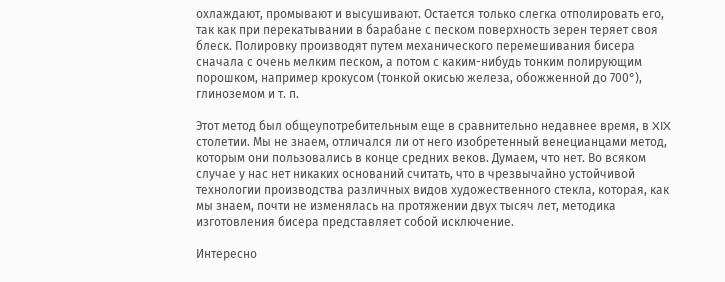охлаждают, промывают и высушивают. Остается только слегка отполировать его, так как при перекатывании в барабане с песком поверхность зерен теряет своя блеск. Полировку производят путем механического перемешивания бисера сначала с очень мелким песком, а потом с каким-нибудь тонким полирующим порошком, например крокусом (тонкой окисью железа, обожженной до 700°), глиноземом и т. п.

Этот метод был общеупотребительным еще в сравнительно недавнее время, в XIX столетии. Мы не знаем, отличался ли от него изобретенный венецианцами метод, которым они пользовались в конце средних веков. Думаем, что нет. Во всяком случае у нас нет никаких оснований считать, что в чрезвычайно устойчивой технологии производства различных видов художественного стекла, которая, как мы знаем, почти не изменялась на протяжении двух тысяч лет, методика изготовления бисера представляет собой исключение.

Интересно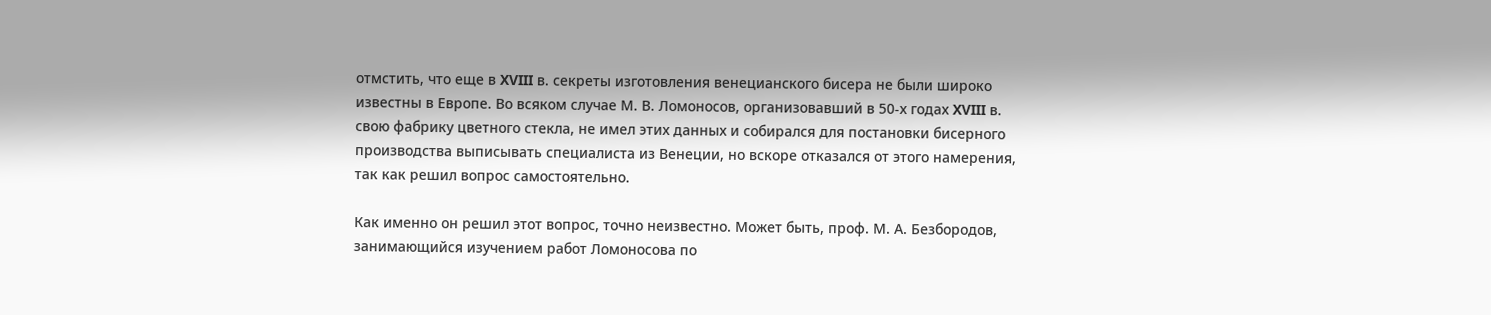отмстить, что еще в XVIII в. секреты изготовления венецианского бисера не были широко известны в Европе. Во всяком случае М. В. Ломоносов, организовавший в 50-х годах XVIII в. свою фабрику цветного стекла, не имел этих данных и собирался для постановки бисерного производства выписывать специалиста из Венеции, но вскоре отказался от этого намерения, так как решил вопрос самостоятельно.

Как именно он решил этот вопрос, точно неизвестно. Может быть, проф. М. А. Безбородов, занимающийся изучением работ Ломоносова по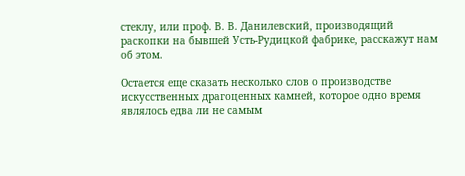стеклу, или проф. В. В. Данилевский, производящий раскопки на бывшей Усть-Рудицкой фабрике, расскажут нам об этом.

Остается еще сказать несколько слов о производстве искусственных драгоценных камней, которое одно время являлось едва ли не самым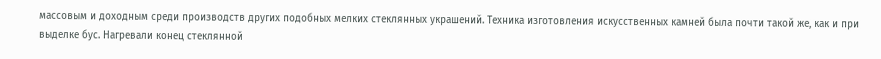массовым и доходным среди производств других подобных мелких стеклянных украшений. Техника изготовления искусственных камней была почти такой же, как и при выделке бус. Нагревали конец стеклянной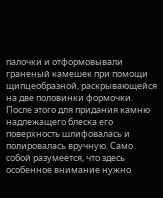палочки и отформовывали граненый камешек при помощи щипцеобразной, раскрывающейся на две половинки формочки. После этого для придания камню надлежащего блеска его поверхность шлифовалась и полировалась вручную. Само собой разумеется, что здесь особенное внимание нужно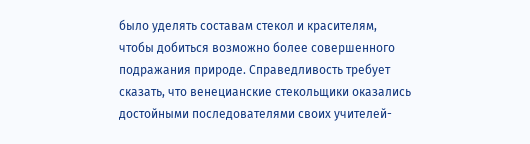было уделять составам стекол и красителям, чтобы добиться возможно более совершенного подражания природе. Справедливость требует сказать, что венецианские стекольщики оказались достойными последователями своих учителей-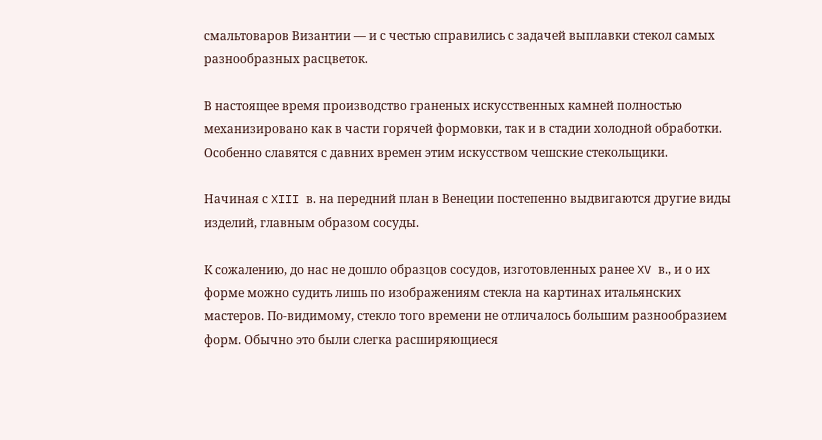смальтоваров Византии — и с честью справились с задачей выплавки стекол самых разнообразных расцветок.

В настоящее время производство граненых искусственных камней полностью механизировано как в части горячей формовки, так и в стадии холодной обработки. Особенно славятся с давних времен этим искусством чешские стекольщики.

Начиная с XIII в. на передний план в Венеции постепенно выдвигаются другие виды изделий, главным образом сосуды.

К сожалению, до нас не дошло образцов сосудов, изготовленных ранее XV в., и о их форме можно судить лишь по изображениям стекла на картинах итальянских мастеров. По-видимому, стекло того времени не отличалось большим разнообразием форм. Обычно это были слегка расширяющиеся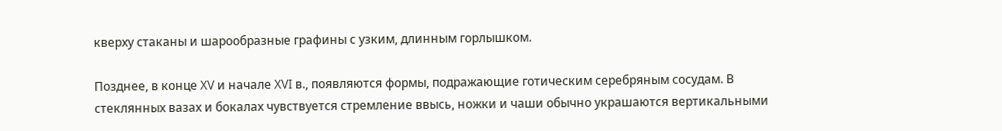кверху стаканы и шарообразные графины с узким, длинным горлышком.

Позднее, в конце XV и начале XVI в., появляются формы, подражающие готическим серебряным сосудам. В стеклянных вазах и бокалах чувствуется стремление ввысь, ножки и чаши обычно украшаются вертикальными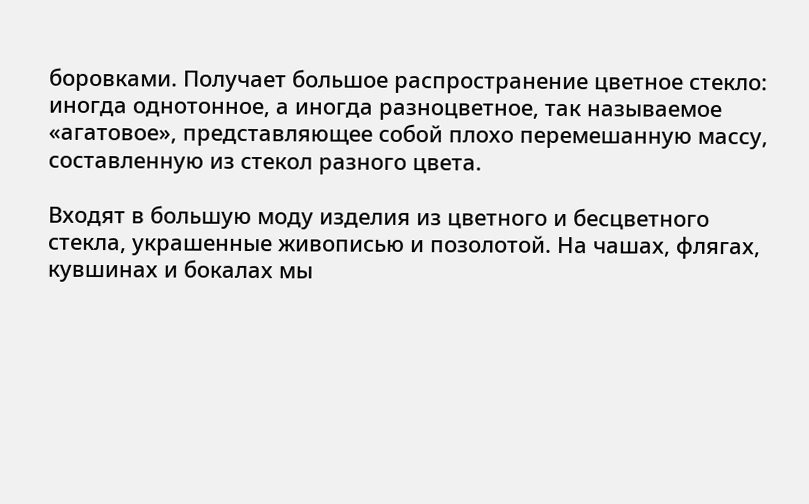боровками. Получает большое распространение цветное стекло: иногда однотонное, а иногда разноцветное, так называемое «агатовое», представляющее собой плохо перемешанную массу, составленную из стекол разного цвета.

Входят в большую моду изделия из цветного и бесцветного стекла, украшенные живописью и позолотой. На чашах, флягах, кувшинах и бокалах мы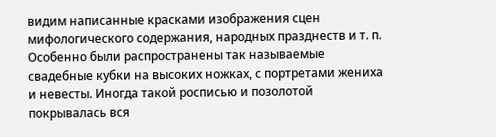видим написанные красками изображения сцен мифологического содержания, народных празднеств и т. п. Особенно были распространены так называемые свадебные кубки на высоких ножках, с портретами жениха и невесты. Иногда такой росписью и позолотой покрывалась вся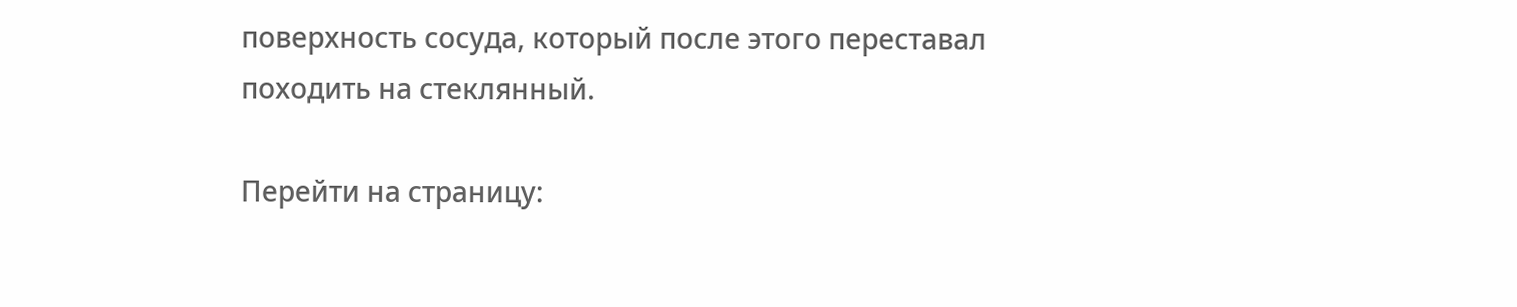поверхность сосуда, который после этого переставал походить на стеклянный.

Перейти на страницу: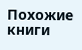Похожие книги